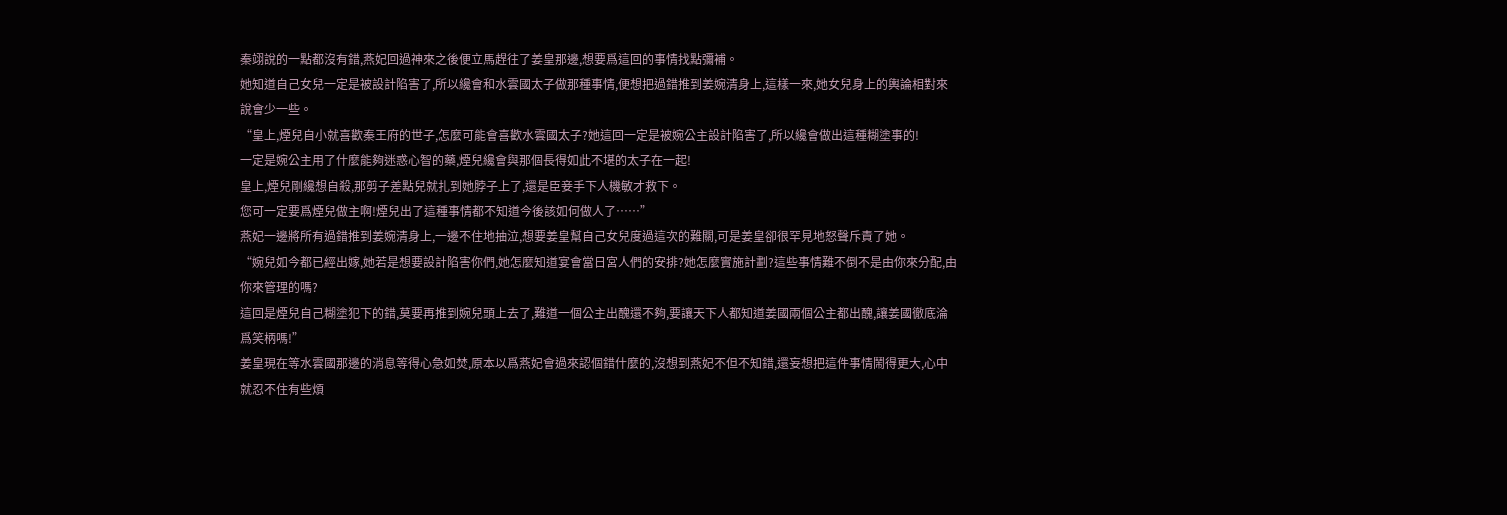秦翊說的一點都沒有錯,燕妃回過神來之後便立馬趕往了姜皇那邊,想要爲這回的事情找點彌補。
她知道自己女兒一定是被設計陷害了,所以纔會和水雲國太子做那種事情,便想把過錯推到姜婉清身上,這樣一來,她女兒身上的輿論相對來說會少一些。
“皇上,煙兒自小就喜歡秦王府的世子,怎麼可能會喜歡水雲國太子?她這回一定是被婉公主設計陷害了,所以纔會做出這種糊塗事的!
一定是婉公主用了什麼能夠迷惑心智的藥,煙兒纔會與那個長得如此不堪的太子在一起!
皇上,煙兒剛纔想自殺,那剪子差點兒就扎到她脖子上了,還是臣妾手下人機敏才救下。
您可一定要爲煙兒做主啊!煙兒出了這種事情都不知道今後該如何做人了……”
燕妃一邊將所有過錯推到姜婉清身上,一邊不住地抽泣,想要姜皇幫自己女兒度過這次的難關,可是姜皇卻很罕見地怒聲斥責了她。
“婉兒如今都已經出嫁,她若是想要設計陷害你們,她怎麼知道宴會當日宮人們的安排?她怎麼實施計劃?這些事情難不倒不是由你來分配,由你來管理的嗎?
這回是煙兒自己糊塗犯下的錯,莫要再推到婉兒頭上去了,難道一個公主出醜還不夠,要讓天下人都知道姜國兩個公主都出醜,讓姜國徹底淪爲笑柄嗎!”
姜皇現在等水雲國那邊的消息等得心急如焚,原本以爲燕妃會過來認個錯什麼的,沒想到燕妃不但不知錯,還妄想把這件事情鬧得更大,心中就忍不住有些煩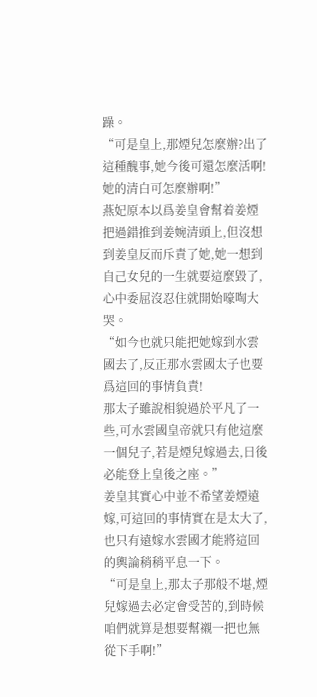躁。
“可是皇上,那煙兒怎麼辦?出了這種醜事,她今後可還怎麼活啊!她的清白可怎麼辦啊!”
燕妃原本以爲姜皇會幫着姜煙把過錯推到姜婉清頭上,但沒想到姜皇反而斥責了她,她一想到自己女兒的一生就要這麼毀了,心中委屈沒忍住就開始嚎啕大哭。
“如今也就只能把她嫁到水雲國去了,反正那水雲國太子也要爲這回的事情負責!
那太子雖說相貌過於平凡了一些,可水雲國皇帝就只有他這麼一個兒子,若是煙兒嫁過去,日後必能登上皇後之座。”
姜皇其實心中並不希望姜煙遠嫁,可這回的事情實在是太大了,也只有遠嫁水雲國才能將這回的輿論稍稍平息一下。
“可是皇上,那太子那般不堪,煙兒嫁過去必定會受苦的,到時候咱們就算是想要幫襯一把也無從下手啊!”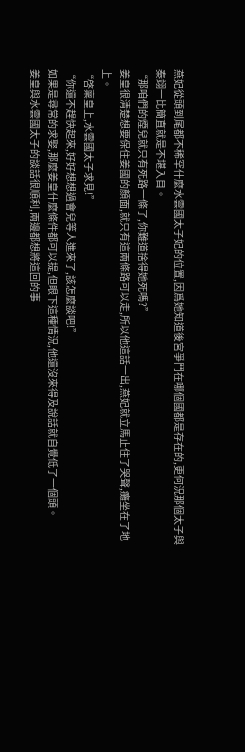燕妃從頭到尾都不稀罕什麼水雲國太子妃的位置,因爲她知道後宮爭鬥在哪個國都是存在的,更何況那個太子與秦翊一比簡直就是不堪入目。
“那咱們的煙兒就只有死路一條了,你難道捨得她死嗎?”
姜皇很清楚想要保住姜國的顏面,就只有這兩條路可以走,所以他這話一出,燕妃就立馬止住了哭聲,癱坐在了地上。
“啓稟皇上,水雲國太子求見!”
“你還不趕快起來,好好想想過會兒等人進來了,該怎麼談吧!”
如果是尋常的求娶,那麼姜皇什麼條件都可以提,但眼下這種情況,他還沒來得及說話就自覺低了一個頭。
姜皇與水雲國太子的談話很順利,兩邊都想將這回的事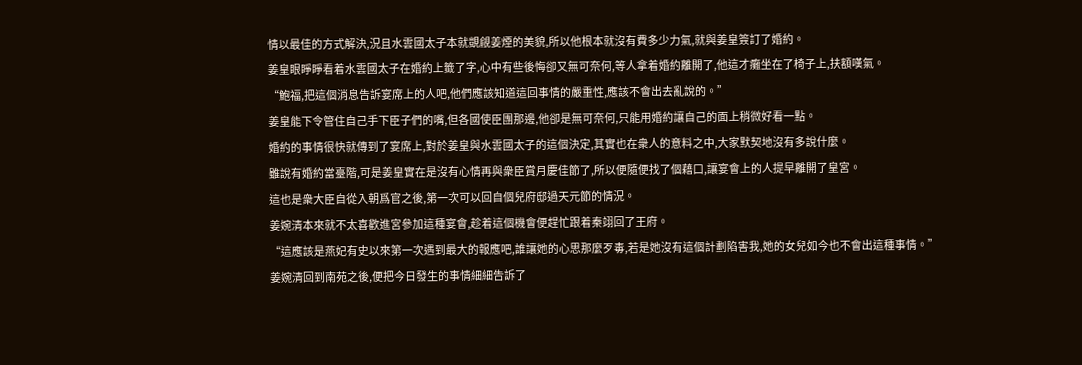情以最佳的方式解決,況且水雲國太子本就覬覦姜煙的美貌,所以他根本就沒有費多少力氣,就與姜皇簽訂了婚約。
姜皇眼睜睜看着水雲國太子在婚約上籤了字,心中有些後悔卻又無可奈何,等人拿着婚約離開了,他這才癱坐在了椅子上,扶額嘆氣。
“鮑福,把這個消息告訴宴席上的人吧,他們應該知道這回事情的嚴重性,應該不會出去亂說的。”
姜皇能下令管住自己手下臣子們的嘴,但各國使臣團那邊,他卻是無可奈何,只能用婚約讓自己的面上稍微好看一點。
婚約的事情很快就傳到了宴席上,對於姜皇與水雲國太子的這個決定,其實也在衆人的意料之中,大家默契地沒有多說什麼。
雖說有婚約當臺階,可是姜皇實在是沒有心情再與衆臣賞月慶佳節了,所以便隨便找了個藉口,讓宴會上的人提早離開了皇宮。
這也是衆大臣自從入朝爲官之後,第一次可以回自個兒府邸過天元節的情況。
姜婉清本來就不太喜歡進宮參加這種宴會,趁着這個機會便趕忙跟着秦翊回了王府。
“這應該是燕妃有史以來第一次遇到最大的報應吧,誰讓她的心思那麼歹毒,若是她沒有這個計劃陷害我,她的女兒如今也不會出這種事情。”
姜婉清回到南苑之後,便把今日發生的事情細細告訴了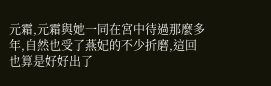元霜,元霜與她一同在宮中待過那麼多年,自然也受了燕妃的不少折磨,這回也算是好好出了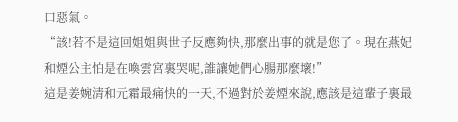口惡氣。
“該!若不是這回姐姐與世子反應夠快,那麼出事的就是您了。現在燕妃和煙公主怕是在喚雲宮裏哭呢,誰讓她們心腸那麼壞!”
這是姜婉清和元霜最痛快的一天,不過對於姜煙來說,應該是這輩子裏最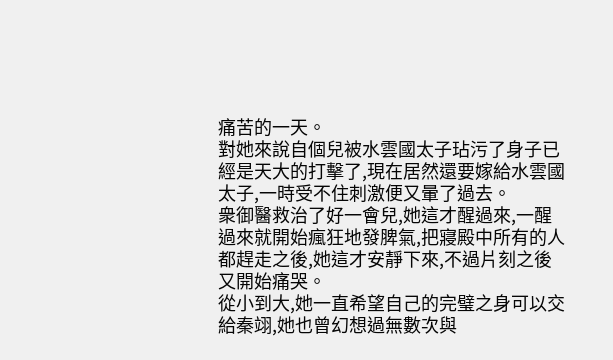痛苦的一天。
對她來說自個兒被水雲國太子玷污了身子已經是天大的打擊了,現在居然還要嫁給水雲國太子,一時受不住刺激便又暈了過去。
衆御醫救治了好一會兒,她這才醒過來,一醒過來就開始瘋狂地發脾氣,把寢殿中所有的人都趕走之後,她這才安靜下來,不過片刻之後又開始痛哭。
從小到大,她一直希望自己的完璧之身可以交給秦翊,她也曾幻想過無數次與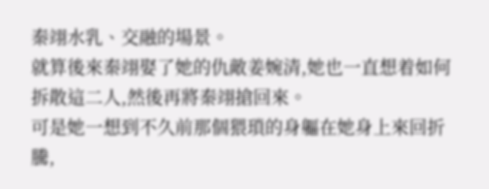秦翊水乳、交融的場景。
就算後來秦翊娶了她的仇敵姜婉清,她也一直想着如何拆散這二人,然後再將秦翊搶回來。
可是她一想到不久前那個猥瑣的身軀在她身上來回折騰,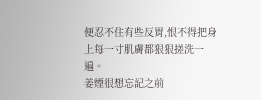便忍不住有些反胃,恨不得把身上每一寸肌膚都狠狠搓洗一遍。
姜煙很想忘記之前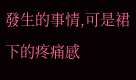發生的事情,可是裙下的疼痛感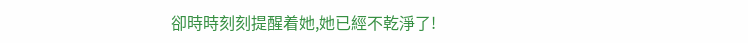卻時時刻刻提醒着她,她已經不乾淨了!